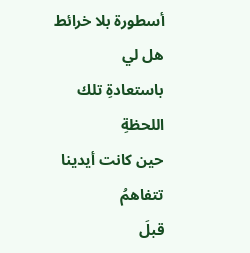أسطورة بلا خرائط
هل لي
باستعادةِ تلك اللحظةِ
حين كانت أيدينا
تتفاهمُ
قبلَ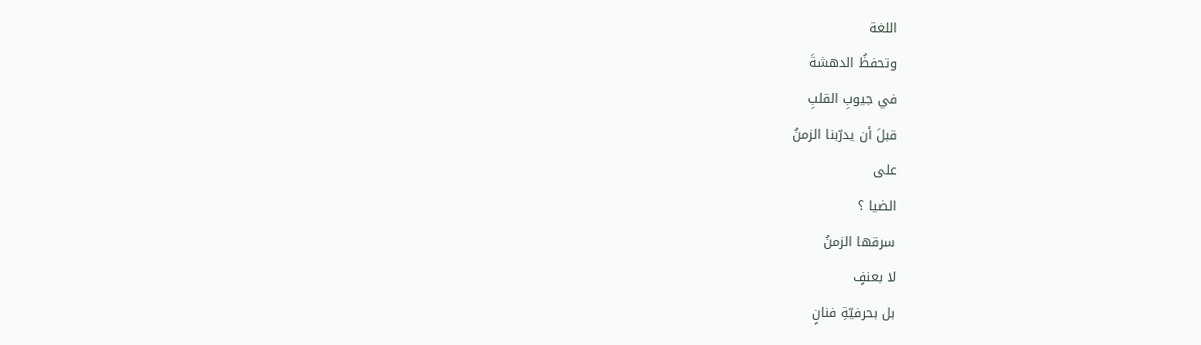اللغة
وتحفظُ الدهشةَ
في جيوبِ القلبِ
قبلَ أن يدرّبنا الزمنُ
على
الضيا ؟
سرقها الزمنُ
لا بعنفٍ
بل بحرفيّةِ فنانٍ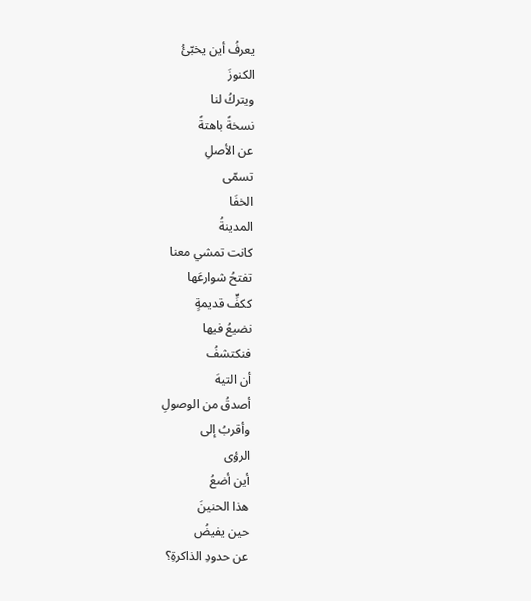يعرفُ أين يخبّئُ
الكنوزَ
ويتركُ لنا
نسخةً باهتةً
عن الأصلِ
تسمّى
الخفَا
المدينةُ
كانت تمشي معنا
تفتحُ شوارعَها
ككفٍّ قديمةٍ
نضيعُ فيها
فنكتشفُ
أن التيهَ
أصدقُ من الوصولِ
وأقربُ إلى
الرؤى
أين أضعُ
هذا الحنينَ
حين يفيضُ
عن حدودِ الذاكرةِ؟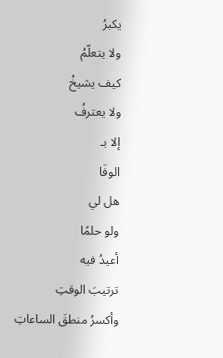يكبرُ
ولا يتعلّمُ
كيف يشيخُ
ولا يعترفُ
إلا بـ
الوفَا
هل لي
ولو حلمًا
أعيدُ فيه
ترتيبَ الوقتِ
وأكسرُ منطقَ الساعاتِ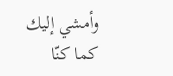وأمشي إليك
كما كنّا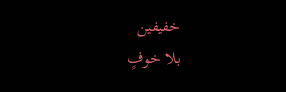خفيفين
بلا خوفٍ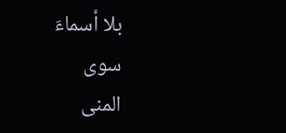بلا أسماءَ
سوى
المنى